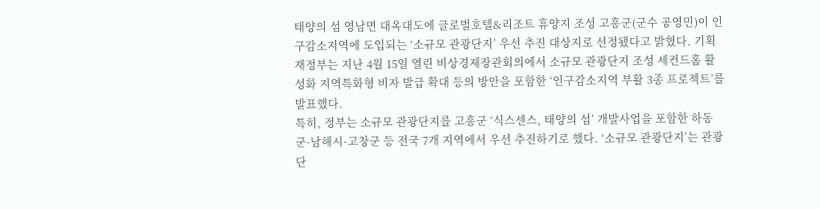태양의 섬 영남면 대옥대도에 글로벌호텔&리조트 휴양지 조성 고흥군(군수 공영민)이 인구감소지역에 도입되는 ‘소규모 관광단지’ 우선 추진 대상지로 선정됐다고 밝혔다. 기획재정부는 지난 4월 15일 열린 비상경제장관회의에서 소규모 관광단지 조성 세컨드홈 활성화 지역특화형 비자 발급 확대 등의 방안을 포함한 ‘인구감소지역 부활 3종 프로젝트’를 발표했다.
특히, 정부는 소규모 관광단지를 고흥군 ‘식스센스, 태양의 섬’ 개발사업을 포함한 하동군·남해시·고창군 등 전국 7개 지역에서 우선 추진하기로 했다. ‘소규모 관광단지’는 관광단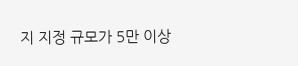지 지정 규모가 5만 이상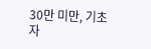30만 미만, 기초자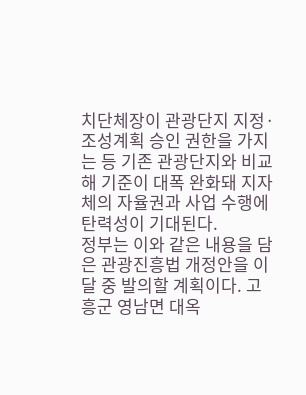치단체장이 관광단지 지정·조성계획 승인 권한을 가지는 등 기존 관광단지와 비교해 기준이 대폭 완화돼 지자체의 자율권과 사업 수행에 탄력성이 기대된다.
정부는 이와 같은 내용을 담은 관광진흥법 개정안을 이달 중 발의할 계획이다. 고흥군 영남면 대옥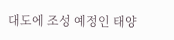대도에 조성 예정인 태양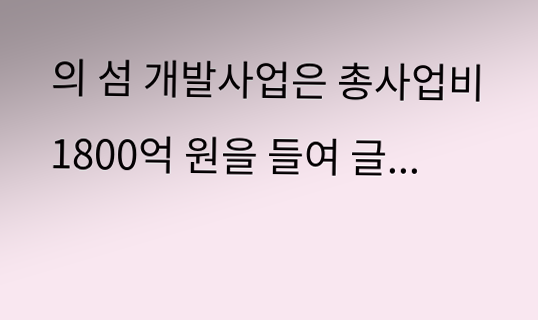의 섬 개발사업은 총사업비 1800억 원을 들여 글...